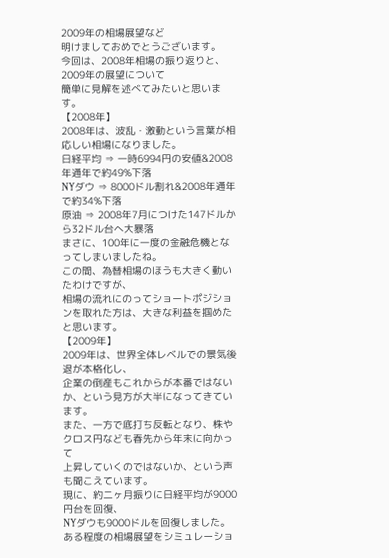2009年の相場展望など
明けましておめでとうございます。
今回は、2008年相場の振り返りと、2009年の展望について
簡単に見解を述べてみたいと思います。
【2008年】
2008年は、波乱・激動という言葉が相応しい相場になりました。
日経平均 ⇒ 一時6994円の安値&2008年通年で約49%下落
NYダウ ⇒ 8000ドル割れ&2008年通年で約34%下落
原油 ⇒ 2008年7月につけた147ドルから32ドル台へ大暴落
まさに、100年に一度の金融危機となってしまいましたね。
この間、為替相場のほうも大きく動いたわけですが、
相場の流れにのってショートポジションを取れた方は、大きな利益を掴めたと思います。
【2009年】
2009年は、世界全体レベルでの景気後退が本格化し、
企業の倒産もこれからが本番ではないか、という見方が大半になってきています。
また、一方で底打ち反転となり、株やクロス円なども春先から年末に向かって
上昇していくのではないか、という声も聞こえています。
現に、約二ヶ月振りに日経平均が9000円台を回復、
NYダウも9000ドルを回復しました。
ある程度の相場展望をシミュレーショ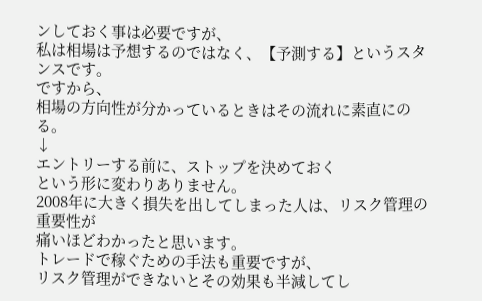ンしておく事は必要ですが、
私は相場は予想するのではなく、【予測する】というスタンスです。
ですから、
相場の方向性が分かっているときはその流れに素直にのる。
↓
エントリーする前に、ストップを決めておく
という形に変わりありません。
2008年に大きく損失を出してしまった人は、リスク管理の重要性が
痛いほどわかったと思います。
トレードで稼ぐための手法も重要ですが、
リスク管理ができないとその効果も半減してし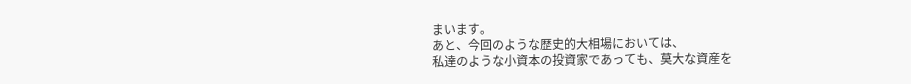まいます。
あと、今回のような歴史的大相場においては、
私達のような小資本の投資家であっても、莫大な資産を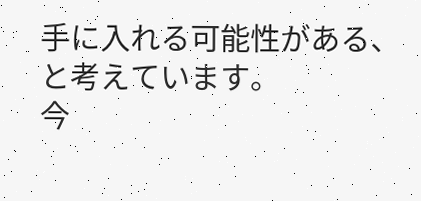手に入れる可能性がある、
と考えています。
今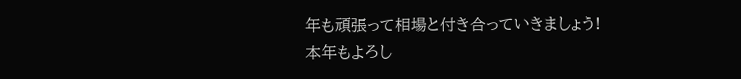年も頑張って相場と付き合っていきましょう!
本年もよろし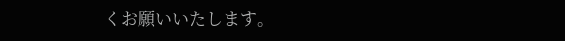くお願いいたします。